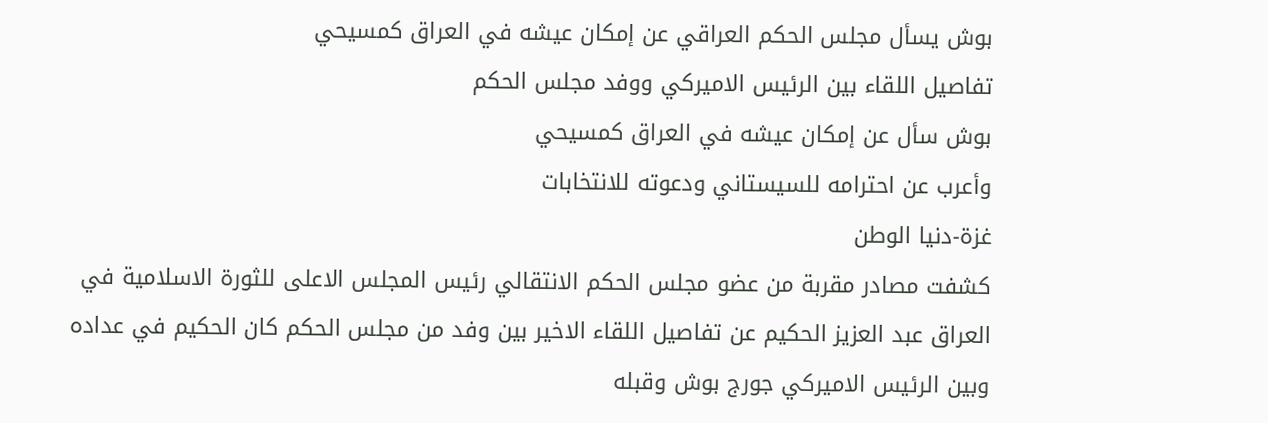بوش يسأل مجلس الحكم العراقي عن إمكان عيشه في العراق كمسيحي
تفاصيل اللقاء بين الرئيس الاميركي ووفد مجلس الحكم
بوش سأل عن إمكان عيشه في العراق كمسيحي
وأعرب عن احترامه للسيستاني ودعوته للانتخابات
غزة-دنيا الوطن
كشفت مصادر مقربة من عضو مجلس الحكم الانتقالي رئيس المجلس الاعلى للثورة الاسلامية في العراق عبد العزيز الحكيم عن تفاصيل اللقاء الاخير بين وفد من مجلس الحكم كان الحكيم في عداده وبين الرئيس الاميركي جورج بوش وقبله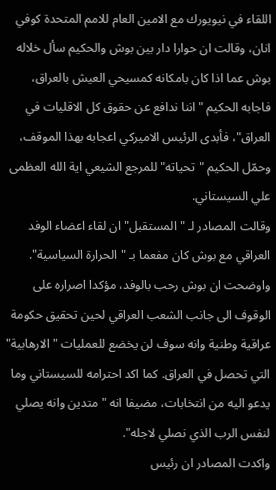اللقاء في نيويورك مع الامين العام للامم المتحدة كوفي انان، وقالت ان حوارا دار بين بوش والحكيم سأل خلاله بوش عما اذا كان بامكانه كمسيحي العيش بالعراق، فاجابه الحكيم "اننا ندافع عن حقوق كل الاقليات في العراق"، فأبدى الرئيس الاميركي اعجابه بهذا الموقف، وحمّل الحكيم "تحياته" للمرجع الشيعي اية الله العظمى علي السيستاني.
وقالت المصادر لـ "المستقبل" ان لقاء اعضاء الوفد العراقي مع بوش كان مفعما بـ "الحرارة السياسية". واوضحت ان بوش رحب بالوفد، مؤكدا اصراره على الوقوف الى جانب الشعب العراقي لحين تحقيق حكومة عراقية وطنية وانه سوف لن يخضع للعمليات "الارهابية" التي تحصل في العراق. كما اكد احترامه للسيستاني وما يدعو اليه من انتخابات، مضيفا انه "متدين وانه يصلي لنفس الرب الذي نصلي لاجله".
واكدت المصادر ان رئيس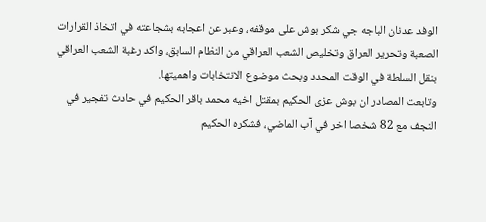الوفد عدنان الباجه جي شكر بوش على موقفه، وعبر عن اعجابه بشجاعته في اتخاذ القرارات الصعبة وتحرير العراق وتخليص الشعب العراقي من النظام السابق، واكد رغبة الشعب العراقي بنقل السلطة في الوقت المحدد وبحث موضوع الانتخابات واهميتها.
وتابعت المصادر ان بوش عزى الحكيم بمقتل اخيه محمد باقر الحكيم في حادث تفجير في النجف مع 82 شخصا اخر في آب الماضي، فشكره الحكيم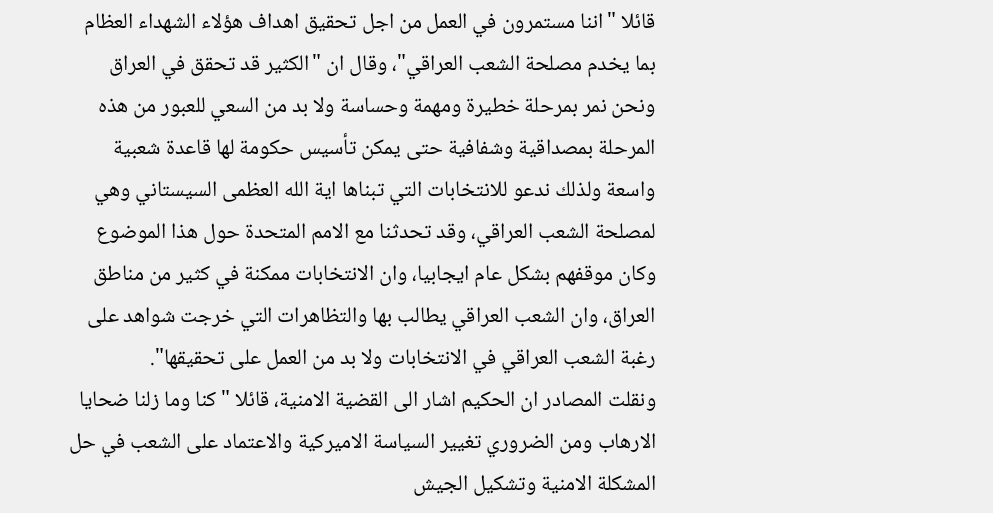قائلا "اننا مستمرون في العمل من اجل تحقيق اهداف هؤلاء الشهداء العظام بما يخدم مصلحة الشعب العراقي"، وقال ان "الكثير قد تحقق في العراق ونحن نمر بمرحلة خطيرة ومهمة وحساسة ولا بد من السعي للعبور من هذه المرحلة بمصداقية وشفافية حتى يمكن تأسيس حكومة لها قاعدة شعبية واسعة ولذلك ندعو للانتخابات التي تبناها اية الله العظمى السيستاني وهي لمصلحة الشعب العراقي، وقد تحدثنا مع الامم المتحدة حول هذا الموضوع وكان موقفهم بشكل عام ايجابيا، وان الانتخابات ممكنة في كثير من مناطق العراق، وان الشعب العراقي يطالب بها والتظاهرات التي خرجت شواهد على رغبة الشعب العراقي في الانتخابات ولا بد من العمل على تحقيقها".
ونقلت المصادر ان الحكيم اشار الى القضية الامنية، قائلا "كنا وما زلنا ضحايا الارهاب ومن الضروري تغيير السياسة الاميركية والاعتماد على الشعب في حل المشكلة الامنية وتشكيل الجيش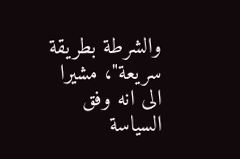والشرطة بطريقة سريعة"، مشيرا الى انه وفق السياسة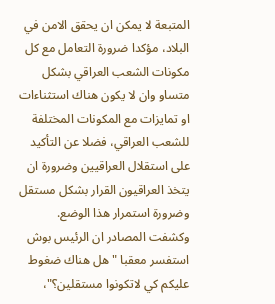المتبعة لا يمكن ان يحقق الامن في البلاد، مؤكدا ضرورة التعامل مع كل مكونات الشعب العراقي بشكل متساو وان لا يكون هناك استثناءات او تمايزات مع المكونات المختلفة للشعب العراقي، فضلا عن التأكيد على استقلال العراقيين وضرورة ان يتخذ العراقيون القرار بشكل مستقل وضرورة استمرار هذا الوضع.
وكشفت المصادر ان الرئيس بوش استفسر معقبا "هل هناك ضغوط عليكم كي لاتكونوا مستقلين؟"،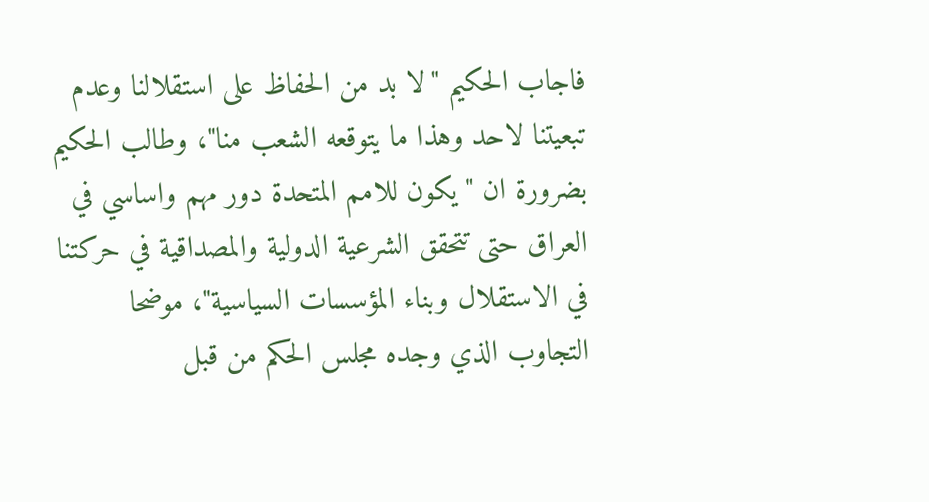فاجاب الحكيم "لا بد من الحفاظ على استقلالنا وعدم تبعيتنا لاحد وهذا ما يتوقعه الشعب منا"، وطالب الحكيم بضرورة ان "يكون للامم المتحدة دور مهم واساسي في العراق حتى تتحقق الشرعية الدولية والمصداقية في حركتنا في الاستقلال وبناء المؤسسات السياسية"، موضحا التجاوب الذي وجده مجلس الحكم من قبل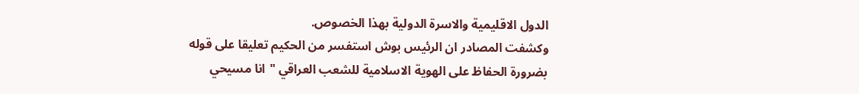الدول الاقليمية والاسرة الدولية بهذا الخصوص.
وكشفت المصادر ان الرئيس بوش استفسر من الحكيم تعليقا على قوله بضرورة الحفاظ على الهوية الاسلامية للشعب العراقي "انا مسيحي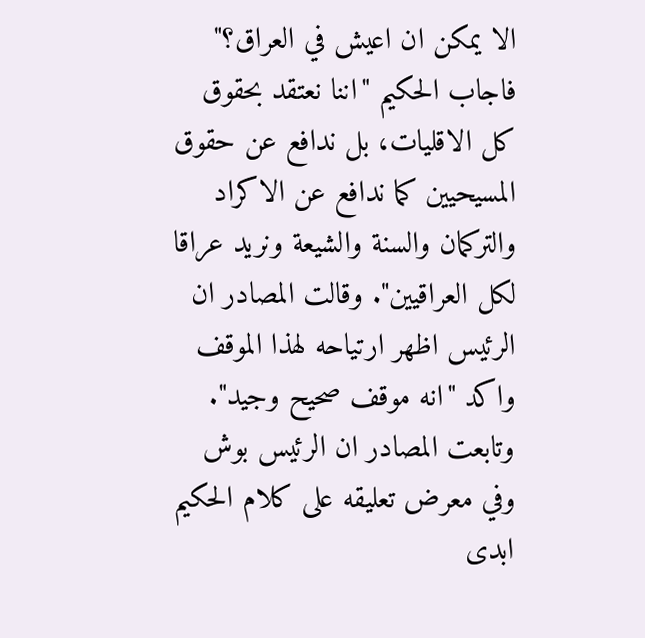الا يمكن ان اعيش في العراق؟" فاجاب الحكيم "اننا نعتقد بحقوق كل الاقليات، بل ندافع عن حقوق المسيحيين كما ندافع عن الاكراد والتركمان والسنة والشيعة ونريد عراقا لكل العراقيين". وقالت المصادر ان الرئيس اظهر ارتياحه لهذا الموقف واكد "انه موقف صحيح وجيد".
وتابعت المصادر ان الرئيس بوش وفي معرض تعليقه على كلام الحكيم ابدى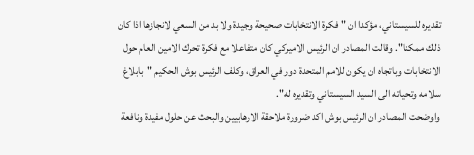تقديره للسيستاني، مؤكدا ان "فكرة الانتخابات صحيحة وجيدة ولا بد من السعي لانجازها اذا كان ذلك ممكنا". وقالت المصادر ان الرئيس الاميركي كان متفاعلا مع فكرة تحرك الامين العام حول الانتخابات وباتجاه ان يكون للامم المتحدة دور في العراق، وكلف الرئيس بوش الحكيم "بابلاغ سلامه وتحياته الى السيد السيستاني وتقديره له".
واوضحت المصادر ان الرئيس بوش اكد ضرورة ملاحقة الارهابيين والبحث عن حلول مفيدة ونافعة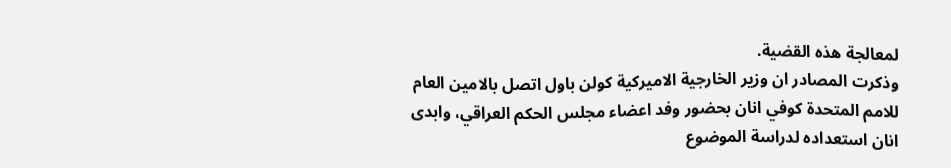لمعالجة هذه القضية.
وذكرت المصادر ان وزير الخارجية الاميركية كولن باول اتصل بالامين العام للامم المتحدة كوفي انان بحضور وفد اعضاء مجلس الحكم العراقي، وابدى انان استعداده لدراسة الموضوع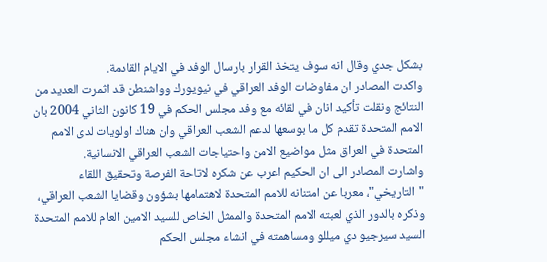بشكل جدي وقال انه سوف يتخذ القرار بارسال الوفد في الايام القادمة.
واكدت المصادر ان مفاوضات الوفد العراقي في نيويورك وواشنطن قد اثمرت العديد من النتائج ونقلت تأكيد انان في لقائه مع وفد مجلس الحكم في 19 كانون الثاني 2004 بان الامم المتحدة تقدم كل ما بوسعها لدعم الشعب العراقي وان هناك اولويات لدى الامم المتحدة في العراق مثل مواضيع الامن واحتياجات الشعب العراقي الانسانية.
واشارت المصادر الى ان الحكيم اعرب عن شكره لاتاحة الفرصة وتحقيق اللقاء "التاريخي"، معربا عن امتنانه للامم المتحدة لاهتمامها بشؤون وقضايا الشعب العراقي، وذكره بالدور الذي لعبته الامم المتحدة والممثل الخاص للسيد الامين العام للامم المتحدة السيد سيرجيو دي ميللو ومساهمته في انشاء مجلس الحكم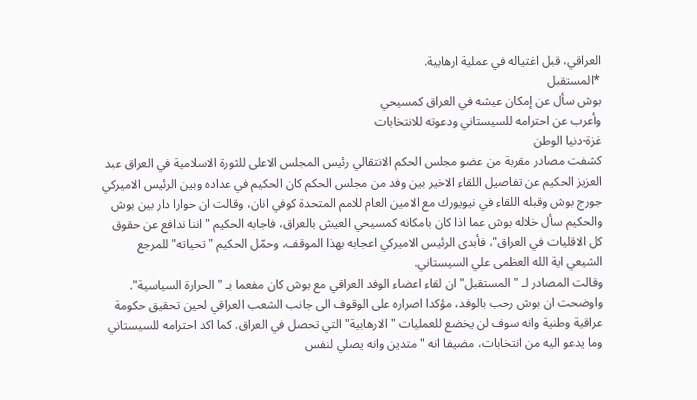العراقي، قبل اغتياله في عملية ارهابية.
*المستقبل
بوش سأل عن إمكان عيشه في العراق كمسيحي
وأعرب عن احترامه للسيستاني ودعوته للانتخابات
غزة-دنيا الوطن
كشفت مصادر مقربة من عضو مجلس الحكم الانتقالي رئيس المجلس الاعلى للثورة الاسلامية في العراق عبد العزيز الحكيم عن تفاصيل اللقاء الاخير بين وفد من مجلس الحكم كان الحكيم في عداده وبين الرئيس الاميركي جورج بوش وقبله اللقاء في نيويورك مع الامين العام للامم المتحدة كوفي انان، وقالت ان حوارا دار بين بوش والحكيم سأل خلاله بوش عما اذا كان بامكانه كمسيحي العيش بالعراق، فاجابه الحكيم "اننا ندافع عن حقوق كل الاقليات في العراق"، فأبدى الرئيس الاميركي اعجابه بهذا الموقف، وحمّل الحكيم "تحياته" للمرجع الشيعي اية الله العظمى علي السيستاني.
وقالت المصادر لـ "المستقبل" ان لقاء اعضاء الوفد العراقي مع بوش كان مفعما بـ "الحرارة السياسية". واوضحت ان بوش رحب بالوفد، مؤكدا اصراره على الوقوف الى جانب الشعب العراقي لحين تحقيق حكومة عراقية وطنية وانه سوف لن يخضع للعمليات "الارهابية" التي تحصل في العراق. كما اكد احترامه للسيستاني وما يدعو اليه من انتخابات، مضيفا انه "متدين وانه يصلي لنفس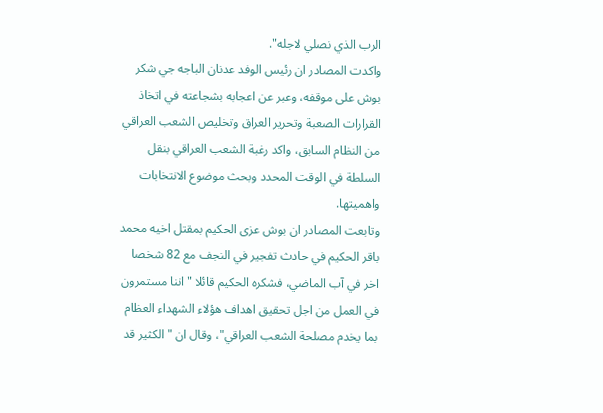الرب الذي نصلي لاجله".
واكدت المصادر ان رئيس الوفد عدنان الباجه جي شكر بوش على موقفه، وعبر عن اعجابه بشجاعته في اتخاذ القرارات الصعبة وتحرير العراق وتخليص الشعب العراقي من النظام السابق، واكد رغبة الشعب العراقي بنقل السلطة في الوقت المحدد وبحث موضوع الانتخابات واهميتها.
وتابعت المصادر ان بوش عزى الحكيم بمقتل اخيه محمد باقر الحكيم في حادث تفجير في النجف مع 82 شخصا اخر في آب الماضي، فشكره الحكيم قائلا "اننا مستمرون في العمل من اجل تحقيق اهداف هؤلاء الشهداء العظام بما يخدم مصلحة الشعب العراقي"، وقال ان "الكثير قد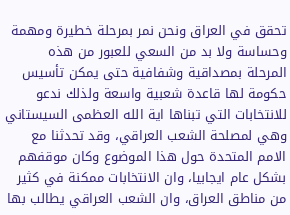تحقق في العراق ونحن نمر بمرحلة خطيرة ومهمة وحساسة ولا بد من السعي للعبور من هذه المرحلة بمصداقية وشفافية حتى يمكن تأسيس حكومة لها قاعدة شعبية واسعة ولذلك ندعو للانتخابات التي تبناها اية الله العظمى السيستاني وهي لمصلحة الشعب العراقي، وقد تحدثنا مع الامم المتحدة حول هذا الموضوع وكان موقفهم بشكل عام ايجابيا، وان الانتخابات ممكنة في كثير من مناطق العراق، وان الشعب العراقي يطالب بها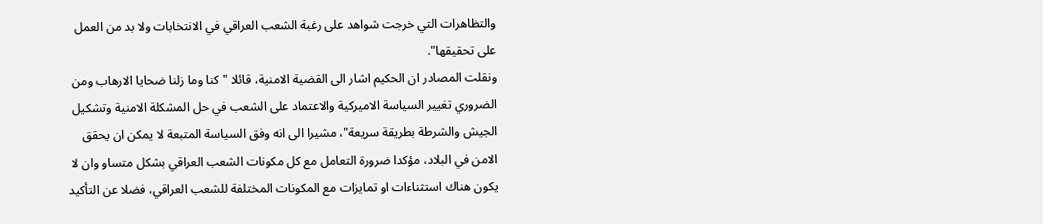والتظاهرات التي خرجت شواهد على رغبة الشعب العراقي في الانتخابات ولا بد من العمل على تحقيقها".
ونقلت المصادر ان الحكيم اشار الى القضية الامنية، قائلا "كنا وما زلنا ضحايا الارهاب ومن الضروري تغيير السياسة الاميركية والاعتماد على الشعب في حل المشكلة الامنية وتشكيل الجيش والشرطة بطريقة سريعة"، مشيرا الى انه وفق السياسة المتبعة لا يمكن ان يحقق الامن في البلاد، مؤكدا ضرورة التعامل مع كل مكونات الشعب العراقي بشكل متساو وان لا يكون هناك استثناءات او تمايزات مع المكونات المختلفة للشعب العراقي، فضلا عن التأكيد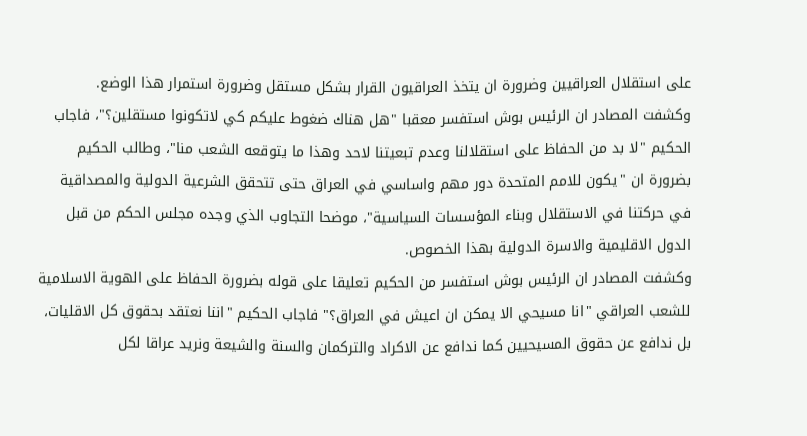على استقلال العراقيين وضرورة ان يتخذ العراقيون القرار بشكل مستقل وضرورة استمرار هذا الوضع.
وكشفت المصادر ان الرئيس بوش استفسر معقبا "هل هناك ضغوط عليكم كي لاتكونوا مستقلين؟"، فاجاب الحكيم "لا بد من الحفاظ على استقلالنا وعدم تبعيتنا لاحد وهذا ما يتوقعه الشعب منا"، وطالب الحكيم بضرورة ان "يكون للامم المتحدة دور مهم واساسي في العراق حتى تتحقق الشرعية الدولية والمصداقية في حركتنا في الاستقلال وبناء المؤسسات السياسية"، موضحا التجاوب الذي وجده مجلس الحكم من قبل الدول الاقليمية والاسرة الدولية بهذا الخصوص.
وكشفت المصادر ان الرئيس بوش استفسر من الحكيم تعليقا على قوله بضرورة الحفاظ على الهوية الاسلامية للشعب العراقي "انا مسيحي الا يمكن ان اعيش في العراق؟" فاجاب الحكيم "اننا نعتقد بحقوق كل الاقليات، بل ندافع عن حقوق المسيحيين كما ندافع عن الاكراد والتركمان والسنة والشيعة ونريد عراقا لكل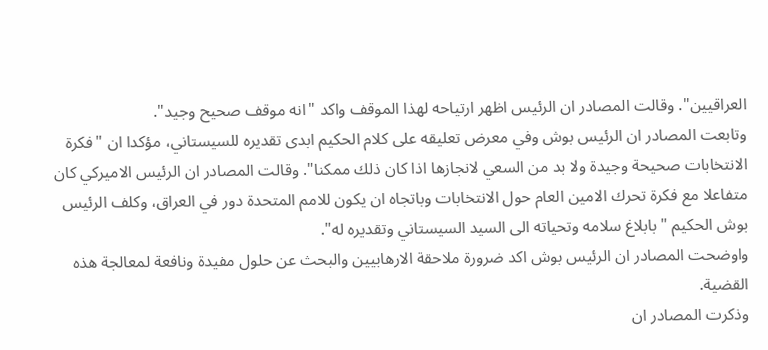العراقيين". وقالت المصادر ان الرئيس اظهر ارتياحه لهذا الموقف واكد "انه موقف صحيح وجيد".
وتابعت المصادر ان الرئيس بوش وفي معرض تعليقه على كلام الحكيم ابدى تقديره للسيستاني، مؤكدا ان "فكرة الانتخابات صحيحة وجيدة ولا بد من السعي لانجازها اذا كان ذلك ممكنا". وقالت المصادر ان الرئيس الاميركي كان متفاعلا مع فكرة تحرك الامين العام حول الانتخابات وباتجاه ان يكون للامم المتحدة دور في العراق، وكلف الرئيس بوش الحكيم "بابلاغ سلامه وتحياته الى السيد السيستاني وتقديره له".
واوضحت المصادر ان الرئيس بوش اكد ضرورة ملاحقة الارهابيين والبحث عن حلول مفيدة ونافعة لمعالجة هذه القضية.
وذكرت المصادر ان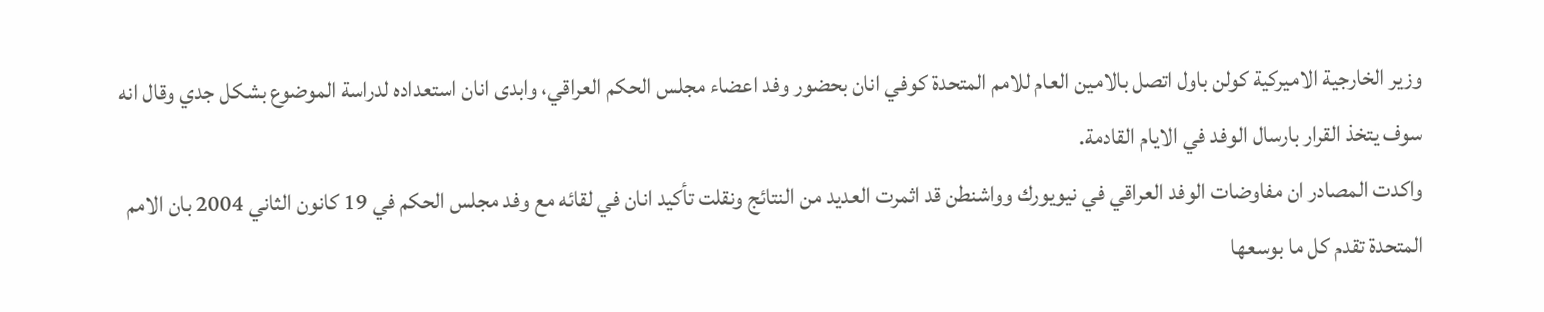وزير الخارجية الاميركية كولن باول اتصل بالامين العام للامم المتحدة كوفي انان بحضور وفد اعضاء مجلس الحكم العراقي، وابدى انان استعداده لدراسة الموضوع بشكل جدي وقال انه سوف يتخذ القرار بارسال الوفد في الايام القادمة.
واكدت المصادر ان مفاوضات الوفد العراقي في نيويورك وواشنطن قد اثمرت العديد من النتائج ونقلت تأكيد انان في لقائه مع وفد مجلس الحكم في 19 كانون الثاني 2004 بان الامم المتحدة تقدم كل ما بوسعها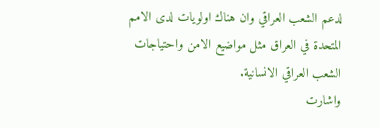لدعم الشعب العراقي وان هناك اولويات لدى الامم المتحدة في العراق مثل مواضيع الامن واحتياجات الشعب العراقي الانسانية.
واشارت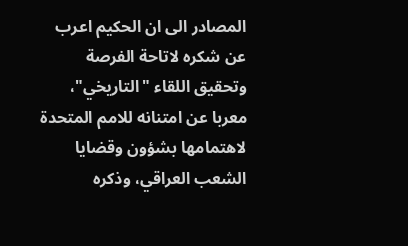المصادر الى ان الحكيم اعرب عن شكره لاتاحة الفرصة وتحقيق اللقاء "التاريخي"، معربا عن امتنانه للامم المتحدة لاهتمامها بشؤون وقضايا الشعب العراقي، وذكره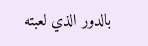بالدور الذي لعبته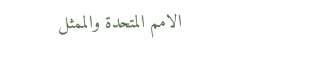الامم المتحدة والممثل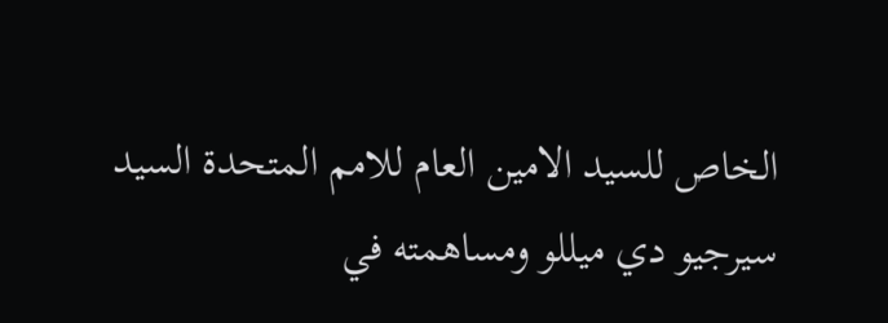الخاص للسيد الامين العام للامم المتحدة السيد سيرجيو دي ميللو ومساهمته في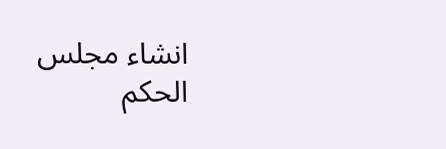انشاء مجلس الحكم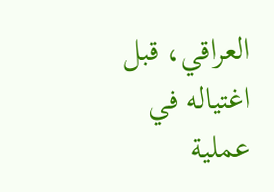العراقي، قبل اغتياله في عملية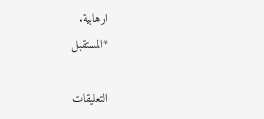ارهابية.
*المستقبل

التعليقات